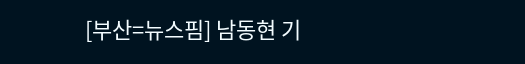[부산=뉴스핌] 남동현 기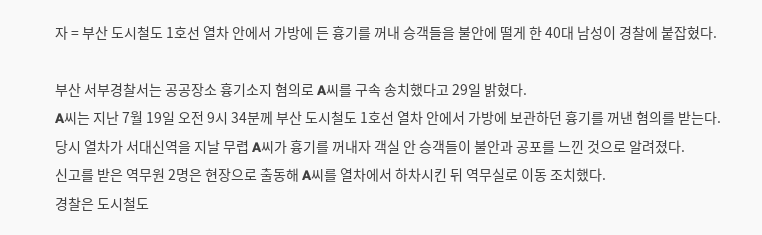자 = 부산 도시철도 1호선 열차 안에서 가방에 든 흉기를 꺼내 승객들을 불안에 떨게 한 40대 남성이 경찰에 붙잡혔다.

부산 서부경찰서는 공공장소 흉기소지 혐의로 A씨를 구속 송치했다고 29일 밝혔다.
A씨는 지난 7월 19일 오전 9시 34분께 부산 도시철도 1호선 열차 안에서 가방에 보관하던 흉기를 꺼낸 혐의를 받는다.
당시 열차가 서대신역을 지날 무렵 A씨가 흉기를 꺼내자 객실 안 승객들이 불안과 공포를 느낀 것으로 알려졌다.
신고를 받은 역무원 2명은 현장으로 출동해 A씨를 열차에서 하차시킨 뒤 역무실로 이동 조치했다.
경찰은 도시철도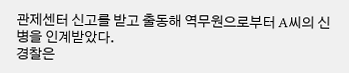관제센터 신고를 받고 출동해 역무원으로부터 A씨의 신병을 인계받았다.
경찰은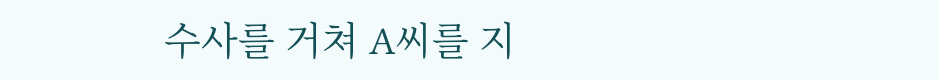수사를 거쳐 A씨를 지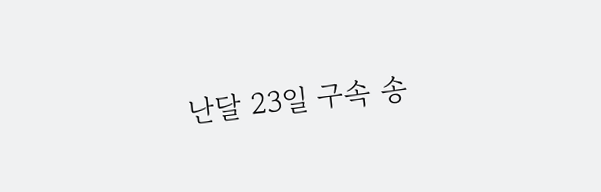난달 23일 구속 송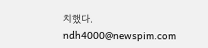치했다.
ndh4000@newspim.com